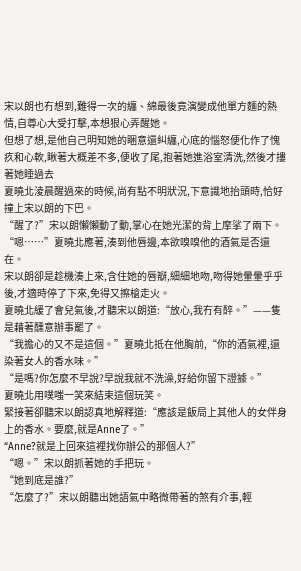宋以朗也冇想到,難得一次的纏、綿最後竟演變成他單方麵的熱情,自尊心大受打擊,本想狠心弄醒她。
但想了想,是他自己明知她的睏意還糾纏,心底的惱怒便化作了愧疚和心軟,瞅著大概差不多,便收了尾,抱著她進浴室清洗,然後才摟著她睡過去
夏曉北淩晨醒過來的時候,尚有點不明狀況,下意識地抬頭時,恰好撞上宋以朗的下巴。
“醒了?”宋以朗懶懶動了動,掌心在她光潔的背上摩挲了兩下。
“嗯……”夏曉北應著,湊到他唇邊,本欲嗅嗅他的酒氣是否還在。
宋以朗卻是趁機湊上來,含住她的唇瓣,細細地吻,吻得她暈暈乎乎後,才適時停了下來,免得又擦槍走火。
夏曉北緩了會兒氣後,才聽宋以朗道:“放心,我冇有醉。”——隻是藉著醺意辦事罷了。
“我擔心的又不是這個。”夏曉北抵在他胸前,“你的酒氣裡,還染著女人的香水味。”
“是嗎?你怎麼不早說?早說我就不洗澡,好給你留下證據。”
夏曉北用噗嗤一笑來結束這個玩笑。
緊接著卻聽宋以朗認真地解釋道:“應該是飯局上其他人的女伴身上的香水。要麼,就是Anne了。”
“Anne?就是上回來這裡找你辦公的那個人?”
“嗯。”宋以朗抓著她的手把玩。
“她到底是誰?”
“怎麼了?”宋以朗聽出她語氣中略微帶著的煞有介事,輕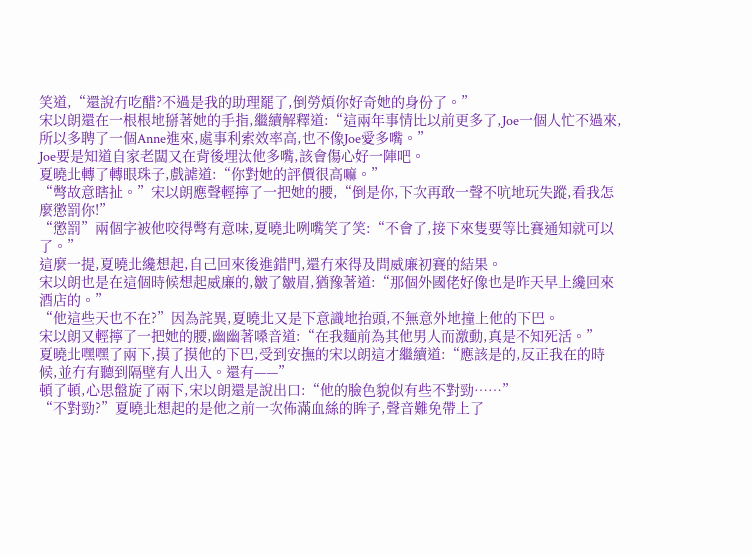笑道,“還說冇吃醋?不過是我的助理罷了,倒勞煩你好奇她的身份了。”
宋以朗還在一根根地掰著她的手指,繼續解釋道:“這兩年事情比以前更多了,Joe一個人忙不過來,所以多聘了一個Anne進來,處事利索效率高,也不像Joe愛多嘴。”
Joe要是知道自家老闆又在背後埋汰他多嘴,該會傷心好一陣吧。
夏曉北轉了轉眼珠子,戲謔道:“你對她的評價很高嘛。”
“彆故意瞎扯。”宋以朗應聲輕擰了一把她的腰,“倒是你,下次再敢一聲不吭地玩失蹤,看我怎麼懲罰你!”
“懲罰”兩個字被他咬得彆有意味,夏曉北咧嘴笑了笑:“不會了,接下來隻要等比賽通知就可以了。”
這麼一提,夏曉北纔想起,自己回來後進錯門,還冇來得及問威廉初賽的結果。
宋以朗也是在這個時候想起威廉的,皺了皺眉,猶豫著道:“那個外國佬好像也是昨天早上纔回來酒店的。”
“他這些天也不在?”因為詫異,夏曉北又是下意識地抬頭,不無意外地撞上他的下巴。
宋以朗又輕擰了一把她的腰,幽幽著嗓音道:“在我麵前為其他男人而激動,真是不知死活。”
夏曉北嘿嘿了兩下,摸了摸他的下巴,受到安撫的宋以朗這才繼續道:“應該是的,反正我在的時候,並冇有聽到隔壁有人出入。還有——”
頓了頓,心思盤旋了兩下,宋以朗還是說出口:“他的臉色貌似有些不對勁……”
“不對勁?”夏曉北想起的是他之前一次佈滿血絲的眸子,聲音難免帶上了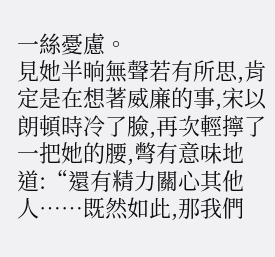一絲憂慮。
見她半晌無聲若有所思,肯定是在想著威廉的事,宋以朗頓時冷了臉,再次輕擰了一把她的腰,彆有意味地道:“還有精力關心其他人……既然如此,那我們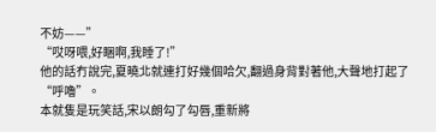不妨——”
“哎呀喂,好睏啊,我睡了!”
他的話冇說完,夏曉北就連打好幾個哈欠,翻過身背對著他,大聲地打起了“呼嚕”。
本就隻是玩笑話,宋以朗勾了勾唇,重新將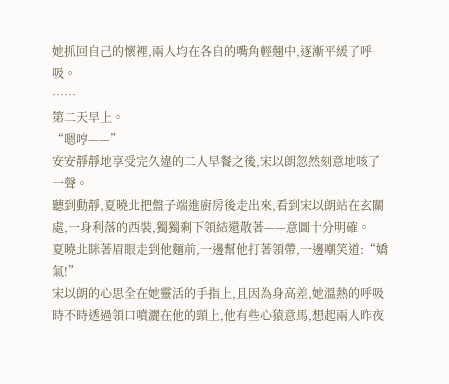她抓回自己的懷裡,兩人均在各自的嘴角輕翹中,逐漸平緩了呼吸。
……
第二天早上。
“嗯哼——”
安安靜靜地享受完久違的二人早餐之後,宋以朗忽然刻意地咳了一聲。
聽到動靜,夏曉北把盤子端進廚房後走出來,看到宋以朗站在玄關處,一身利落的西裝,獨獨剩下領結還散著——意圖十分明確。
夏曉北眯著眉眼走到他麵前,一邊幫他打著領帶,一邊嘲笑道:“嬌氣!”
宋以朗的心思全在她靈活的手指上,且因為身高差,她溫熱的呼吸時不時透過領口噴灑在他的頸上,他有些心猿意馬,想起兩人昨夜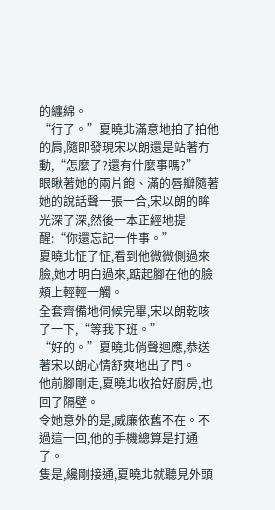的纏綿。
“行了。”夏曉北滿意地拍了拍他的肩,隨即發現宋以朗還是站著冇動,“怎麼了?還有什麼事嗎?”
眼瞅著她的兩片飽、滿的唇瓣隨著她的說話聲一張一合,宋以朗的眸光深了深,然後一本正經地提醒:“你還忘記一件事。”
夏曉北怔了怔,看到他微微側過來臉,她才明白過來,踮起腳在他的臉頰上輕輕一觸。
全套齊備地伺候完畢,宋以朗乾咳了一下,“等我下班。”
“好的。”夏曉北俏聲迴應,恭送著宋以朗心情舒爽地出了門。
他前腳剛走,夏曉北收拾好廚房,也回了隔壁。
令她意外的是,威廉依舊不在。不過這一回,他的手機總算是打通了。
隻是,纔剛接通,夏曉北就聽見外頭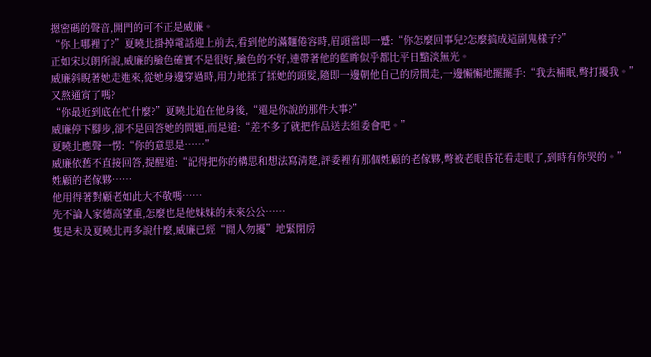摁密碼的聲音,開門的可不正是威廉。
“你上哪裡了?”夏曉北掛掉電話迎上前去,看到他的滿麵倦容時,眉頭當即一蹙:“你怎麼回事兒?怎麼搞成這副鬼樣子?”
正如宋以朗所說,威廉的臉色確實不是很好,臉色的不好,連帶著他的藍眸似乎都比平日黯淡無光。
威廉斜睨著她走進來,從她身邊穿過時,用力地揉了揉她的頭髮,隨即一邊朝他自己的房間走,一邊懶懶地擺擺手:“我去補眠,彆打擾我。”
又熬通宵了嗎?
“你最近到底在忙什麼?”夏曉北追在他身後,“還是你說的那件大事?”
威廉停下腳步,卻不是回答她的問題,而是道:“差不多了就把作品送去組委會吧。”
夏曉北應聲一愣:“你的意思是……”
威廉依舊不直接回答,提醒道:“記得把你的構思和想法寫清楚,評委裡有那個姓顧的老傢夥,彆被老眼昏花看走眼了,到時有你哭的。”
姓顧的老傢夥……
他用得著對顧老如此大不敬嗎……
先不論人家德高望重,怎麼也是他妹妹的未來公公……
隻是未及夏曉北再多說什麼,威廉已經“閒人勿擾”地緊閉房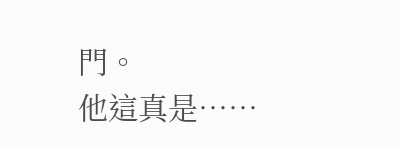門。
他這真是……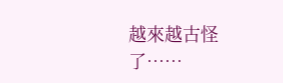越來越古怪了……